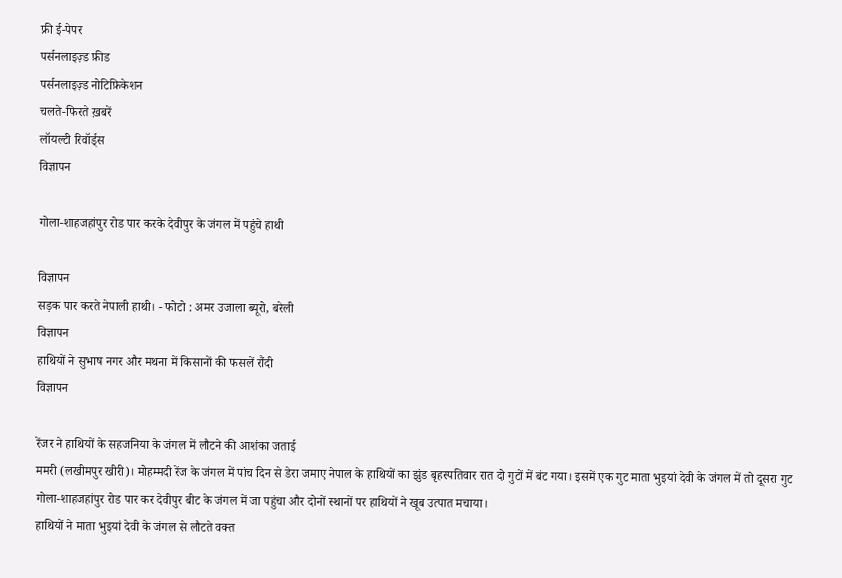फ्री ई-पेपर
पर्सनलाइज़्ड फ़ीड
पर्सनलाइज़्ड नोटिफ़िकेशन
चलते-फिरते ख़बरें
लॉयल्टी रिवॉर्ड्स
विज्ञापन

गोला-शाहजहांपुर रोड पार करके देवीपुर के जंगल में पहुंचे हाथी

विज्ञापन
सड़क पार करते नेपाली हाथी। - फोटो : अमर उजाला ब्यूरो, बरेली
विज्ञापन
हाथियों ने सुभाष नगर और मथना में किसानों की फसलें रौंदी
विज्ञापन

रेंजर ने हाथियों के सहजनिया के जंगल में लौटने की आशंका जताई
ममरी (लखीमपुर खीरी)। मोहम्मदी रेंज के जंगल में पांच दिन से डेरा जमाए नेपाल के हाथियों का झुंड बृहस्पतिवार रात दो गुटों में बंट गया। इसमें एक गुट माता भुइयां देवी के जंगल में तो दूसरा गुट गोला-शाहजहांपुर रोड पार कर देवीपुर बीट के जंगल में जा पहुंचा और दोनों स्थानों पर हाथियों ने खूब उत्पात मचाया।
हाथियों ने माता भुइयां देवी के जंगल से लौटते वक्त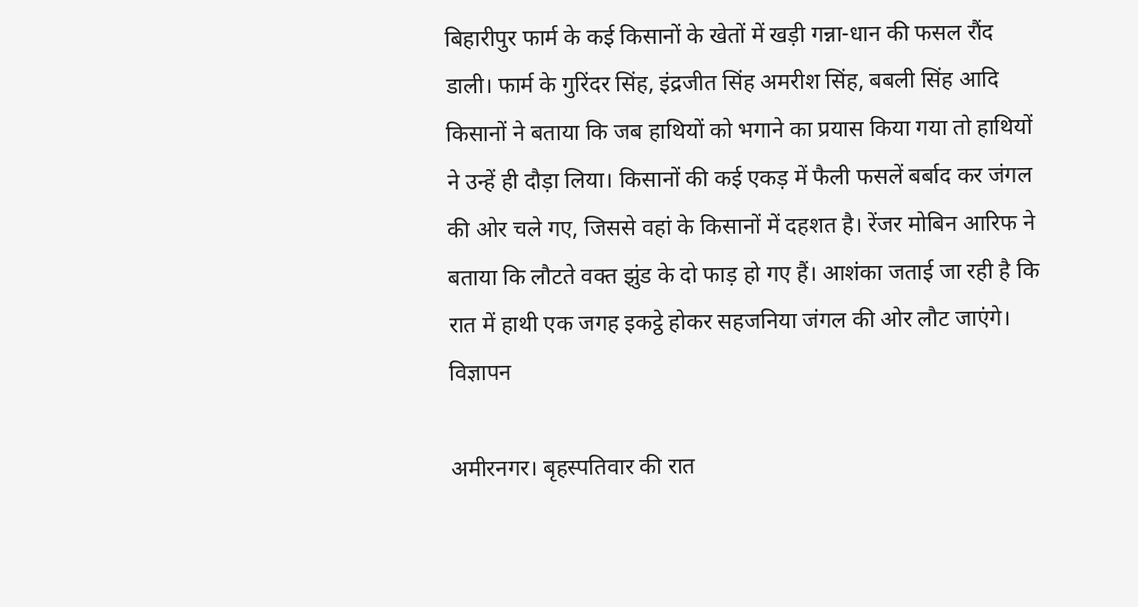बिहारीपुर फार्म के कई किसानों के खेतों में खड़ी गन्ना-धान की फसल रौंद डाली। फार्म के गुरिंदर सिंह, इंद्रजीत सिंह अमरीश सिंह, बबली सिंह आदि किसानों ने बताया कि जब हाथियों को भगाने का प्रयास किया गया तो हाथियों ने उन्हें ही दौड़ा लिया। किसानों की कई एकड़ में फैली फसलें बर्बाद कर जंगल की ओर चले गए, जिससे वहां के किसानों में दहशत है। रेंजर मोबिन आरिफ ने बताया कि लौटते वक्त झुंड के दो फाड़ हो गए हैं। आशंका जताई जा रही है कि रात में हाथी एक जगह इकट्ठे होकर सहजनिया जंगल की ओर लौट जाएंगे।
विज्ञापन

अमीरनगर। बृहस्पतिवार की रात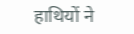हाथियों ने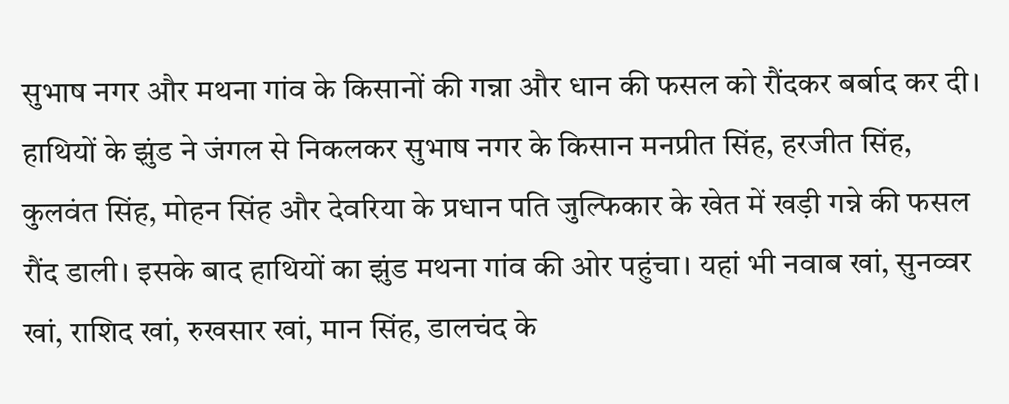सुभाष नगर और मथना गांव के किसानों की गन्ना और धान की फसल को रौंदकर बर्बाद कर दी। हाथियों के झुंड ने जंगल से निकलकर सुभाष नगर के किसान मनप्रीत सिंह, हरजीत सिंह, कुलवंत सिंह, मोहन सिंह और देवरिया के प्रधान पति जुल्फिकार के खेत में खड़ी गन्ने की फसल रौंद डाली। इसके बाद हाथियों का झुंड मथना गांव की ओर पहुंचा। यहां भी नवाब खां, सुनव्वर खां, राशिद खां, रुखसार खां, मान सिंह, डालचंद के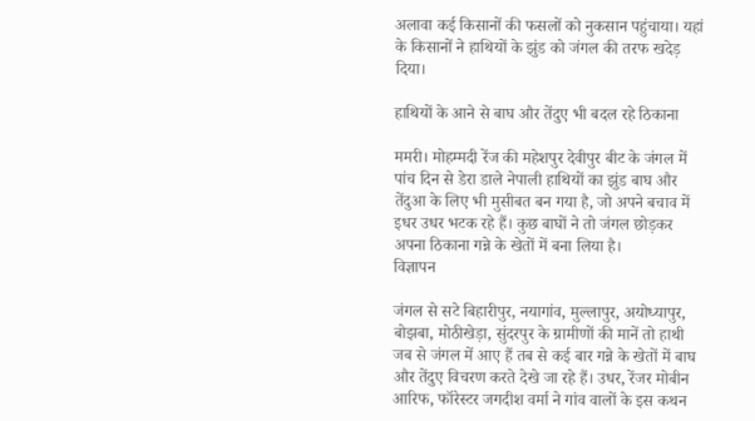अलावा कई किसानों की फसलों को नुकसान पहुंचाया। यहां के किसानों ने हाथियों के झुंड को जंगल की तरफ खदेड़ दिया।

हाथियों के आने से बाघ और तेंदुए भी बदल रहे ठिकाना

ममरी। मोहम्मदी रेंज की महेशपुर देवीपुर बीट के जंगल में पांच दिन से डेरा डाले नेपाली हाथियों का झुंड बाघ और तेंदुआ के लिए भी मुसीबत बन गया है, जो अपने बचाव में इधर उधर भटक रहे हैं। कुछ बाघों ने तो जंगल छोड़कर अपना ठिकाना गन्ने के खेतों में बना लिया है।
विज्ञापन

जंगल से सटे बिहारीपुर, नयागांव, मुल्लापुर, अयोध्यापुर, बोझबा, मोठीखेड़ा, सुंदरपुर के ग्रामीणों की मानें तो हाथी जब से जंगल में आए हैं तब से कई बार गन्ने के खेतों में बाघ और तेंदुए विचरण करते देखे जा रहे हैं। उधर, रेंजर मोबीन आरिफ, फॉरेस्टर जगदीश वर्मा ने गांव वालों के इस कथन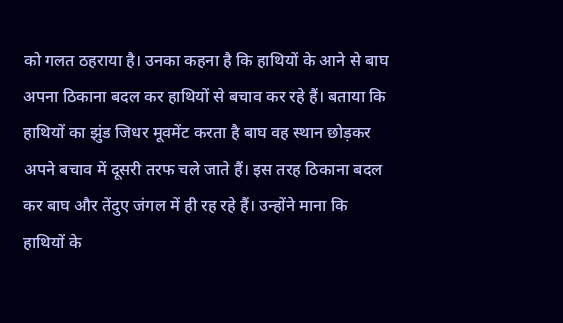को गलत ठहराया है। उनका कहना है कि हाथियों के आने से बाघ अपना ठिकाना बदल कर हाथियों से बचाव कर रहे हैं। बताया कि हाथियों का झुंड जिधर मूवमेंट करता है बाघ वह स्थान छोड़कर अपने बचाव में दूसरी तरफ चले जाते हैं। इस तरह ठिकाना बदल कर बाघ और तेंदुए जंगल में ही रह रहे हैं। उन्होंने माना कि हाथियों के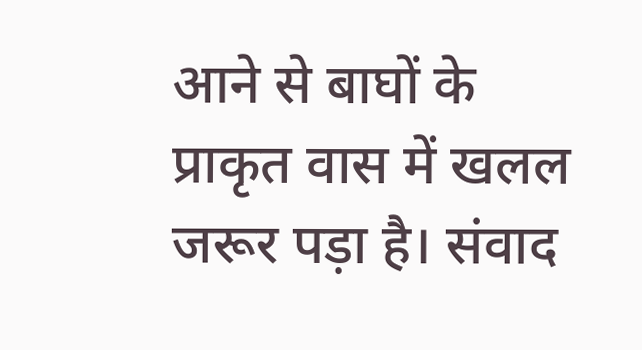आने से बाघों के प्राकृत वास में खलल जरूर पड़ा है। संवाद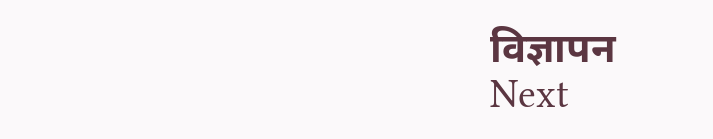विज्ञापन
Next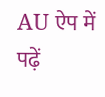AU ऐप में पढ़ें